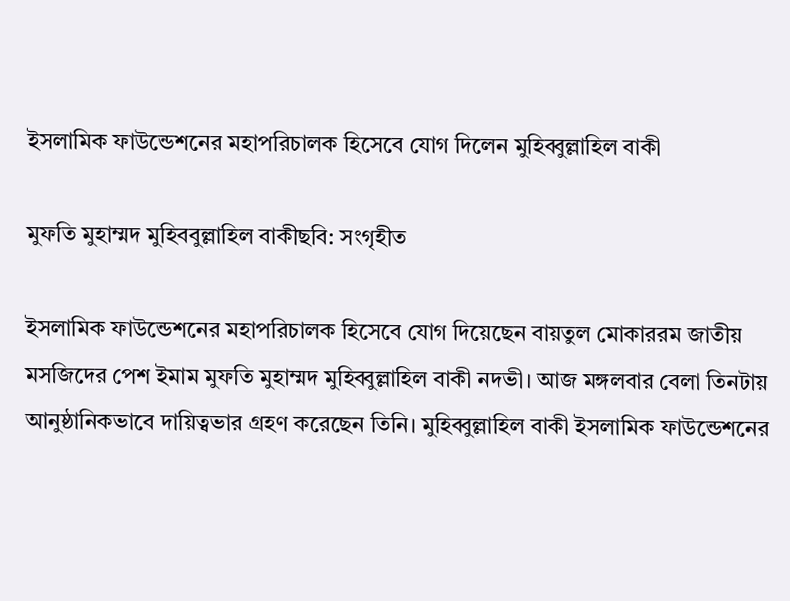ইসলামিক ফাউন্ডেশনের মহাপরিচালক হিসেবে যোগ দিলেন মুহিব্বুল্লাহিল বাকী

মুফতি মুহাম্মদ মুহিববুল্লাহিল বাকীছবি: সংগৃহীত

ইসলামিক ফাউন্ডেশনের মহাপরিচালক হিসেবে যোগ দিয়েছেন বায়তুল মোকাররম জাতীয় মসজিদের পেশ ইমাম মুফতি মুহাম্মদ মুহিব্বুল্লাহিল বাকী নদভী। আজ মঙ্গলবার বেলা তিনটায় আনুষ্ঠানিকভাবে দায়িত্বভার গ্রহণ করেছেন তিনি। মুহিব্বুল্লাহিল বাকী ইসলামিক ফাউন্ডেশনের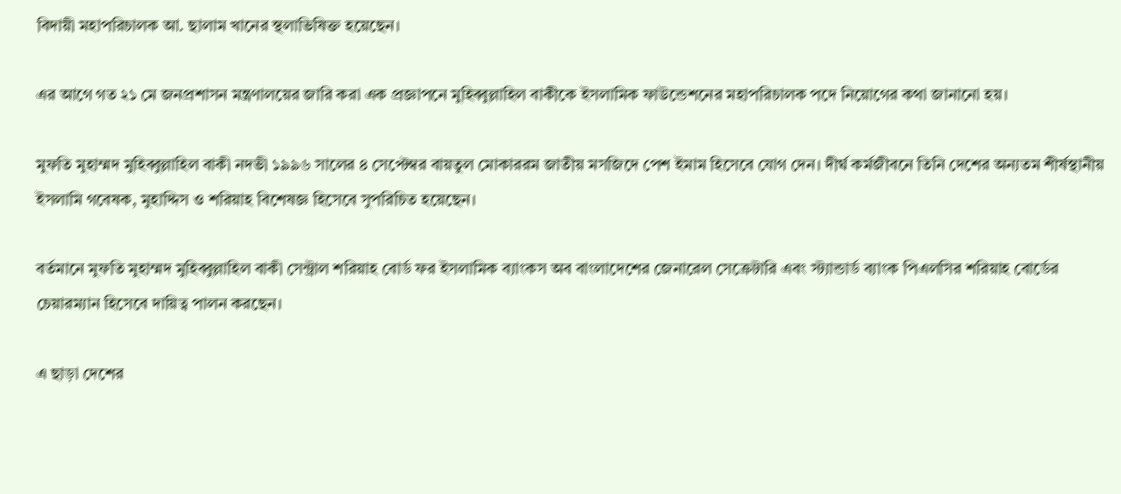বিদায়ী মহাপরিচালক আ. ছালাম খানের স্থলাভিষিক্ত হয়েছেন।

এর আগে গত ২১ মে জনপ্রশাসন মন্ত্রণালয়ের জারি করা এক প্রজ্ঞাপনে মুহিব্বুল্লাহিল বাকীকে ইসলামিক ফাউন্ডেশনের মহাপরিচালক পদে নিয়োগের কথা জানানো হয়।

মুফতি মুহাম্মদ মুহিব্বুল্লাহিল বাকী নদভী ১৯৯৬ সালের ৪ সেপ্টেম্বর বায়তুল মোকাররম জাতীয় মসজিদে পেশ ইমাম হিসেবে যোগ দেন। দীর্ঘ কর্মজীবনে তিনি দেশের অন্যতম শীর্ষস্থানীয় ইসলামি গবেষক, মুহাদ্দিস ও শরিয়াহ বিশেষজ্ঞ হিসেবে সুপরিচিত হয়েছেন।

বর্তমানে মুফতি মুহাম্মদ মুহিব্বুল্লাহিল বাকী সেন্ট্রাল শরিয়াহ বোর্ড ফর ইসলামিক ব্যাংকস অব বাংলাদেশের জেনারেল সেক্রেটারি এবং স্ট্যান্ডার্ড ব্যাংক পিএলসির শরিয়াহ বোর্ডের চেয়ারম্যান হিসেবে দায়িত্ব পালন করছেন।

এ ছাড়া দেশের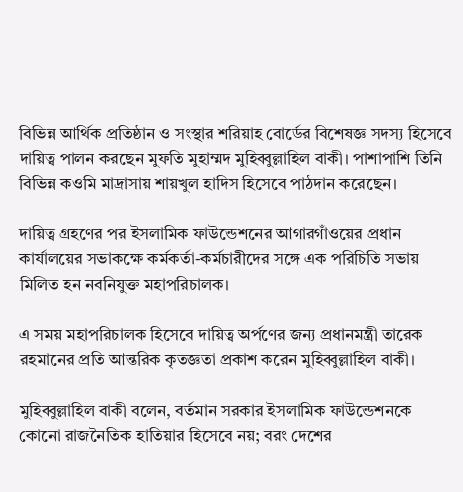বিভিন্ন আর্থিক প্রতিষ্ঠান ও সংস্থার শরিয়াহ বোর্ডের বিশেষজ্ঞ সদস্য হিসেবে দায়িত্ব পালন করছেন মুফতি মুহাম্মদ মুহিব্বুল্লাহিল বাকী। পাশাপাশি তিনি বিভিন্ন কওমি মাদ্রাসায় শায়খুল হাদিস হিসেবে পাঠদান করেছেন।

দায়িত্ব গ্রহণের পর ইসলামিক ফাউন্ডেশনের আগারগাঁওয়ের প্রধান কার্যালয়ের সভাকক্ষে কর্মকর্তা-কর্মচারীদের সঙ্গে এক পরিচিতি সভায় মিলিত হন নবনিযুক্ত মহাপরিচালক।

এ সময় মহাপরিচালক হিসেবে দায়িত্ব অর্পণের জন্য প্রধানমন্ত্রী তারেক রহমানের প্রতি আন্তরিক কৃতজ্ঞতা প্রকাশ করেন মুহিব্বুল্লাহিল বাকী।

মুহিব্বুল্লাহিল বাকী বলেন, বর্তমান সরকার ইসলামিক ফাউন্ডেশনকে কোনো রাজনৈতিক হাতিয়ার হিসেবে নয়; বরং দেশের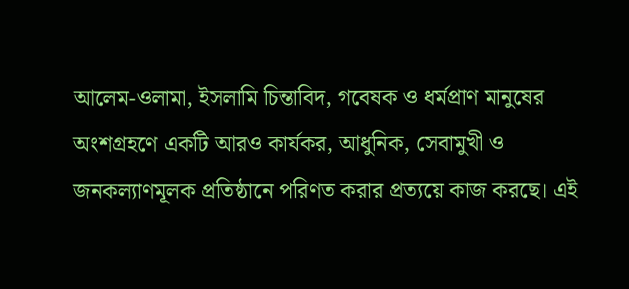আলেম-ওলামা, ইসলামি চিন্তাবিদ, গবেষক ও ধর্মপ্রাণ মানুষের অংশগ্রহণে একটি আরও কার্যকর, আধুনিক, সেবামুখী ও জনকল্যাণমূলক প্রতিষ্ঠানে পরিণত করার প্রত্যয়ে কাজ করছে। এই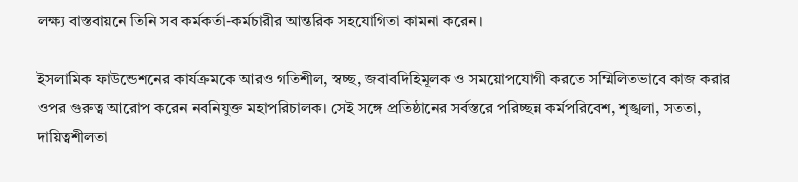লক্ষ্য বাস্তবায়নে তিনি সব কর্মকর্তা-কর্মচারীর আন্তরিক সহযোগিতা কামনা করেন।

ইসলামিক ফাউন্ডেশনের কার্যক্রমকে আরও গতিশীল, স্বচ্ছ, জবাবদিহিমূলক ও সময়োপযোগী করতে সম্মিলিতভাবে কাজ করার ওপর গুরুত্ব আরোপ করেন নবনিযুক্ত মহাপরিচালক। সেই সঙ্গে প্রতিষ্ঠানের সর্বস্তরে পরিচ্ছন্ন কর্মপরিবেশ, শৃঙ্খলা, সততা, দায়িত্বশীলতা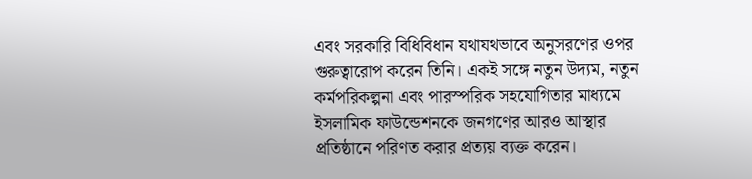এবং সরকারি বিধিবিধান যথাযথভাবে অনুসরণের ওপর গুরুত্বারোপ করেন তিনি। একই সঙ্গে নতুন উদ্যম, নতুন কর্মপরিকল্পনা এবং পারস্পরিক সহযোগিতার মাধ্যমে ইসলামিক ফাউন্ডেশনকে জনগণের আরও আস্থার প্রতিষ্ঠানে পরিণত করার প্রত্যয় ব্যক্ত করেন।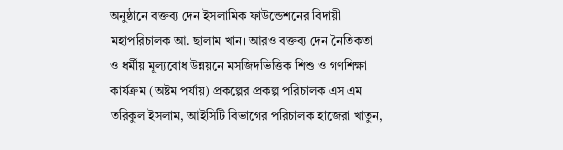অনুষ্ঠানে বক্তব্য দেন ইসলামিক ফাউন্ডেশনের বিদায়ী মহাপরিচালক আ. ছালাম খান। আরও বক্তব্য দেন নৈতিকতা ও ধর্মীয় মূল্যবোধ উন্নয়নে মসজিদভিত্তিক শিশু ও গণশিক্ষা কার্যক্রম (অষ্টম পর্যায়) প্রকল্পের প্রকল্প পরিচালক এস এম তরিকুল ইসলাম, আইসিটি বিভাগের পরিচালক হাজেরা খাতুন,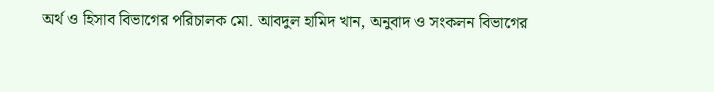অর্থ ও হিসাব বিভাগের পরিচালক মো. আবদুল হামিদ খান, অনুবাদ ও সংকলন বিভাগের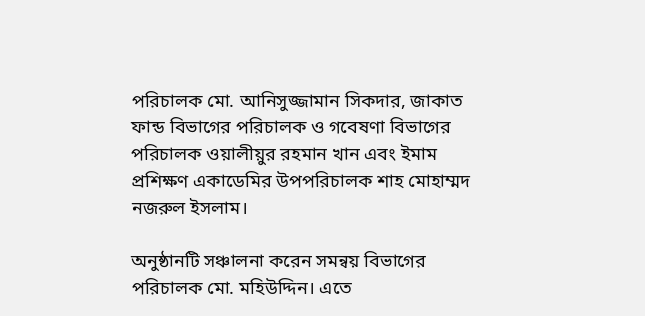পরিচালক মো. আনিসুজ্জামান সিকদার, জাকাত ফান্ড বিভাগের পরিচালক ও গবেষণা বিভাগের পরিচালক ওয়ালীয়ুর রহমান খান এবং ইমাম প্রশিক্ষণ একাডেমির উপপরিচালক শাহ মোহাম্মদ নজরুল ইসলাম।

অনুষ্ঠানটি সঞ্চালনা করেন সমন্বয় বিভাগের পরিচালক মো. মহিউদ্দিন। এতে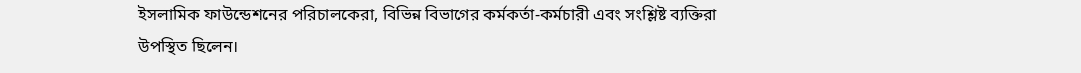ইসলামিক ফাউন্ডেশনের পরিচালকেরা, বিভিন্ন বিভাগের কর্মকর্তা-কর্মচারী এবং সংশ্লিষ্ট ব্যক্তিরা উপস্থিত ছিলেন।